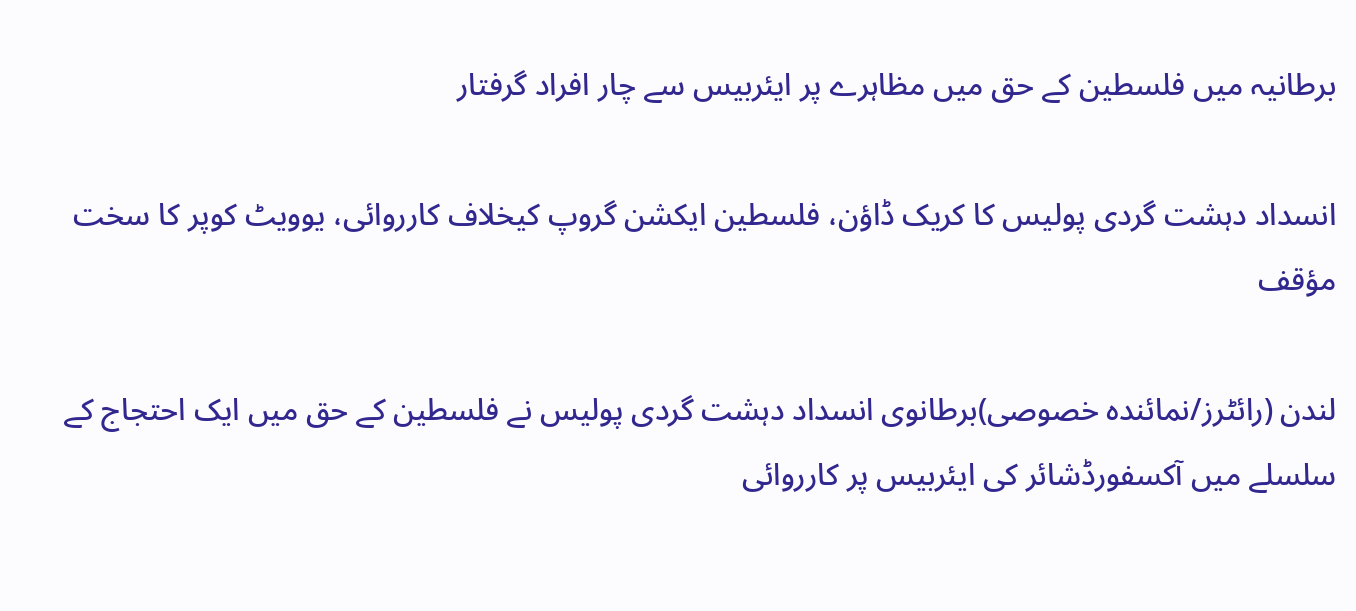برطانیہ میں فلسطین کے حق میں مظاہرے پر ایئربیس سے چار افراد گرفتار

انسداد دہشت گردی پولیس کا کریک ڈاؤن، فلسطین ایکشن گروپ کیخلاف کارروائی، یوویٹ کوپر کا سخت مؤقف

لندن (رائٹرز/نمائندہ خصوصی)برطانوی انسداد دہشت گردی پولیس نے فلسطین کے حق میں ایک احتجاج کے سلسلے میں آکسفورڈشائر کی ایئربیس پر کارروائی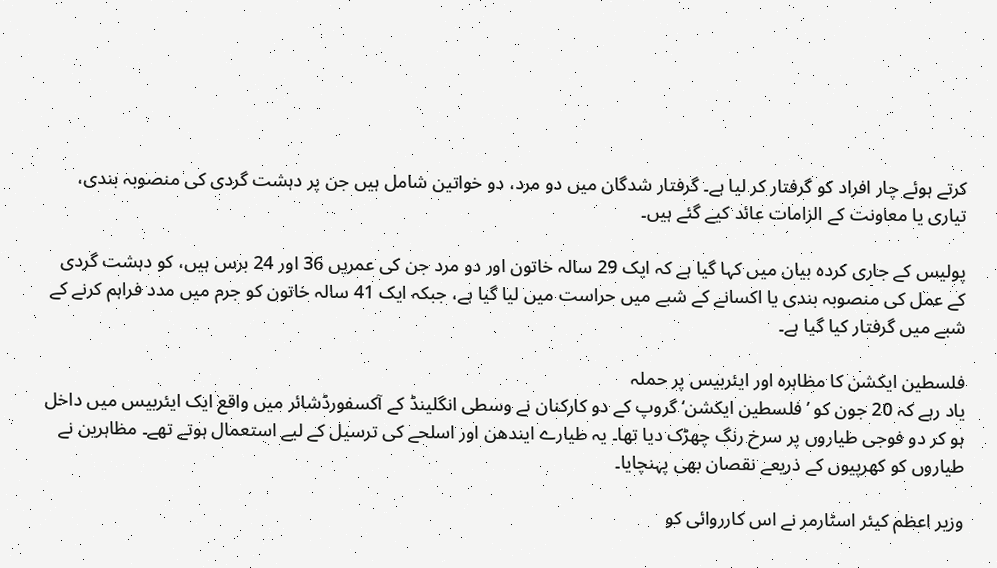کرتے ہوئے چار افراد کو گرفتار کر لیا ہے۔ گرفتار شدگان میں دو مرد، دو خواتین شامل ہیں جن پر دہشت گردی کی منصوبہ بندی، تیاری یا معاونت کے الزامات عائد کیے گئے ہیں۔

پولیس کے جاری کردہ بیان میں کہا گیا ہے کہ ایک 29 سالہ خاتون اور دو مرد جن کی عمریں 36 اور 24 برس ہیں، کو دہشت گردی کے عمل کی منصوبہ بندی یا اکسانے کے شبے میں حراست میں لیا گیا ہے، جبکہ ایک 41 سالہ خاتون کو جرم میں مدد فراہم کرنے کے شبے میں گرفتار کیا گیا ہے۔

فلسطین ایکشن کا مظاہرہ اور ایئربیس پر حملہ
یاد رہے کہ 20 جون کو ’فلسطین ایکشن‘ گروپ کے دو کارکنان نے وسطی انگلینڈ کے آکسفورڈشائر میں واقع ایک ایئربیس میں داخل ہو کر دو فوجی طیاروں پر سرخ رنگ چھڑک دیا تھا۔ یہ طیارے ایندھن اور اسلحے کی ترسیل کے لیے استعمال ہوتے تھے۔ مظاہرین نے طیاروں کو کھرپیوں کے ذریعے نقصان بھی پہنچایا۔

وزیر اعظم کیئر اسٹارمر نے اس کارروائی کو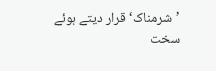’شرمناک‘ قرار دیتے ہوئے سخت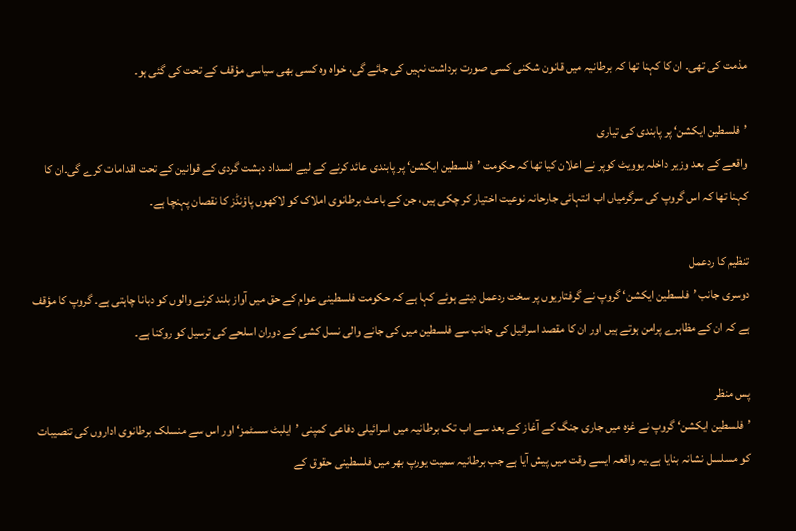مذمت کی تھی۔ ان کا کہنا تھا کہ برطانیہ میں قانون شکنی کسی صورت برداشت نہیں کی جائے گی، خواہ وہ کسی بھی سیاسی مؤقف کے تحت کی گئی ہو۔

’فلسطین ایکشن‘ پر پابندی کی تیاری
واقعے کے بعد وزیر داخلہ یوویٹ کوپر نے اعلان کیا تھا کہ حکومت ’فلسطین ایکشن‘ پر پابندی عائد کرنے کے لیے انسداد دہشت گردی کے قوانین کے تحت اقدامات کرے گی۔ان کا کہنا تھا کہ اس گروپ کی سرگرمیاں اب انتہائی جارحانہ نوعیت اختیار کر چکی ہیں، جن کے باعث برطانوی املاک کو لاکھوں پاؤنڈز کا نقصان پہنچا ہے۔

تنظیم کا ردعمل
دوسری جانب ’فلسطین ایکشن‘ گروپ نے گرفتاریوں پر سخت ردعمل دیتے ہوئے کہا ہے کہ حکومت فلسطینی عوام کے حق میں آواز بلند کرنے والوں کو دبانا چاہتی ہے۔ گروپ کا مؤقف ہے کہ ان کے مظاہرے پرامن ہوتے ہیں اور ان کا مقصد اسرائیل کی جانب سے فلسطین میں کی جانے والی نسل کشی کے دوران اسلحے کی ترسیل کو روکنا ہے۔

پس منظر
’فلسطین ایکشن‘ گروپ نے غزہ میں جاری جنگ کے آغاز کے بعد سے اب تک برطانیہ میں اسرائیلی دفاعی کمپنی ’ایلبٹ سسٹمز‘ اور اس سے منسلک برطانوی اداروں کی تنصیبات کو مسلسل نشانہ بنایا ہے۔یہ واقعہ ایسے وقت میں پیش آیا ہے جب برطانیہ سمیت یورپ بھر میں فلسطینی حقوق کے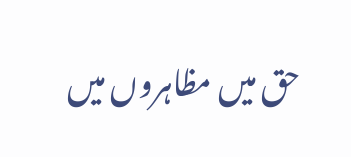حق میں مظاہروں میں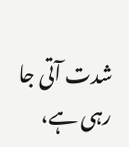شدت آتی جا رہی ہے،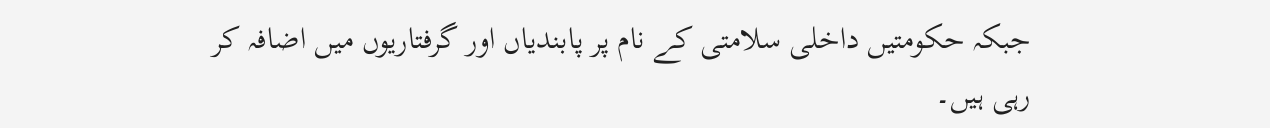جبکہ حکومتیں داخلی سلامتی کے نام پر پابندیاں اور گرفتاریوں میں اضافہ کر رہی ہیں۔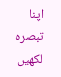اپنا تبصرہ لکھیں